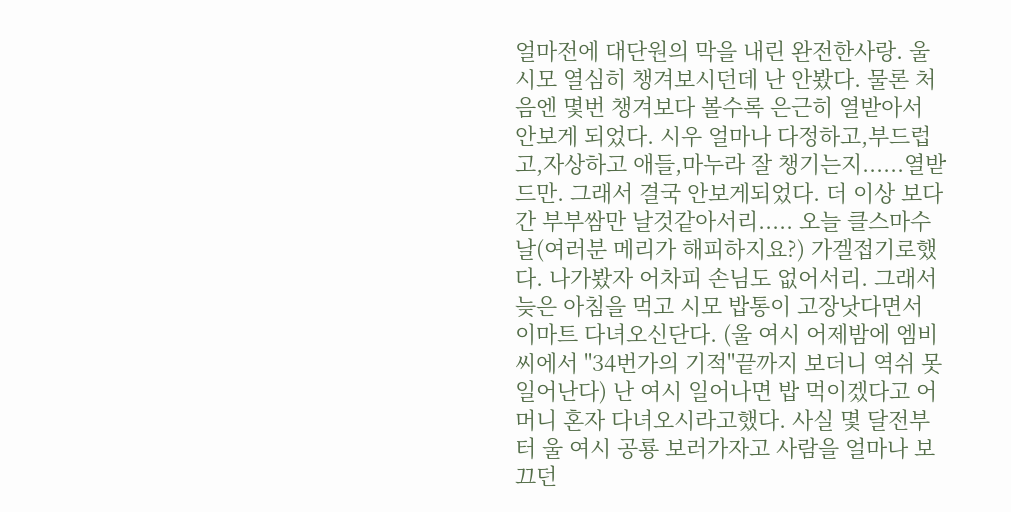얼마전에 대단원의 막을 내린 완전한사랑. 울 시모 열심히 챙겨보시던데 난 안봤다. 물론 처음엔 몇번 챙겨보다 볼수록 은근히 열받아서 안보게 되었다. 시우 얼마나 다정하고,부드럽고,자상하고 애들,마누라 잘 챙기는지......열받드만. 그래서 결국 안보게되었다. 더 이상 보다간 부부쌈만 날것같아서리..... 오늘 클스마수날(여러분 메리가 해피하지요?) 가겔접기로했다. 나가봤자 어차피 손님도 없어서리. 그래서 늦은 아침을 먹고 시모 밥통이 고장낫다면서 이마트 다녀오신단다. (울 여시 어제밤에 엠비씨에서 "34번가의 기적"끝까지 보더니 역쉬 못일어난다) 난 여시 일어나면 밥 먹이겠다고 어머니 혼자 다녀오시라고했다. 사실 몇 달전부터 울 여시 공룡 보러가자고 사람을 얼마나 보끄던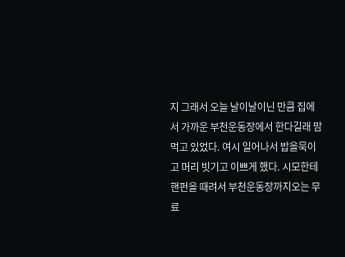지 그래서 오늘 날이날이닌 만큼 집에서 가까운 부천운동장에서 한다길래 맘먹고 있었다. 여시 일어나서 밥을묵이고 머리 빗기고 이쁘게 했다. 시모한테 핸펀을 때려서 부천운동장까지오는 무료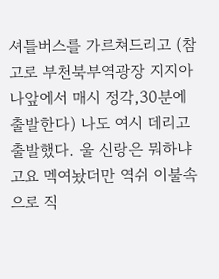셔틀버스를 가르쳐드리고 (참고로 부천북부역광장 지지아나앞에서 매시 정각,30분에 출발한다) 나도 여시 데리고 출발했다. 울 신랑은 뭐하냐고요 멕여놨더만 역쉬 이불속으로 직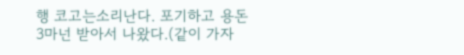행 코고는소리난다. 포기하고 용돈 3마넌 받아서 나왔다.(같이 가자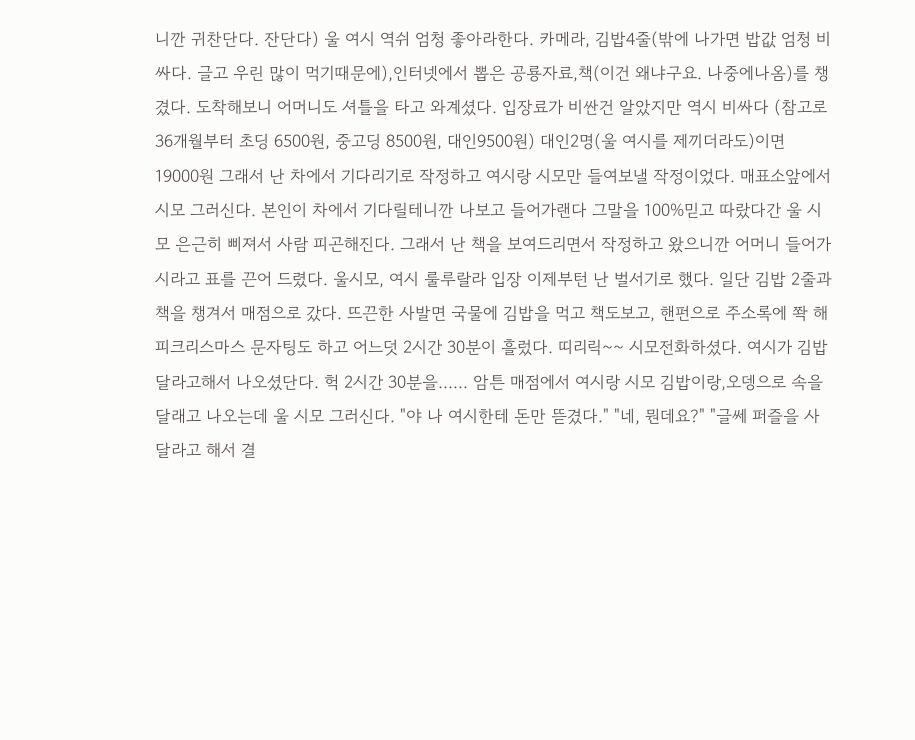니깐 귀찬단다. 잔단다) 울 여시 역쉬 엄청 좋아라한다. 카메라, 김밥4줄(밖에 나가면 밥값 엄청 비싸다. 글고 우린 많이 먹기때문에),인터넷에서 뽑은 공룡자료,책(이건 왜냐구요. 나중에나옴)를 챙겼다. 도착해보니 어머니도 셔틀을 타고 와계셨다. 입장료가 비싼건 알았지만 역시 비싸다 (참고로 36개월부터 초딩 6500원, 중고딩 8500원, 대인9500원) 대인2명(울 여시를 제끼더라도)이면 19000원 그래서 난 차에서 기다리기로 작정하고 여시랑 시모만 들여보낼 작정이었다. 매표소앞에서 시모 그러신다. 본인이 차에서 기다릴테니깐 나보고 들어가랜다 그말을 100%믿고 따랐다간 울 시모 은근히 삐져서 사람 피곤해진다. 그래서 난 책을 보여드리면서 작정하고 왔으니깐 어머니 들어가시라고 표를 끈어 드렸다. 울시모, 여시 룰루랄라 입장 이제부턴 난 벌서기로 했다. 일단 김밥 2줄과 책을 챙겨서 매점으로 갔다. 뜨끈한 사발면 국물에 김밥을 먹고 책도보고, 핸펀으로 주소록에 쫙 해피크리스마스 문자팅도 하고 어느덧 2시간 30분이 흘렀다. 띠리릭~~ 시모전화하셨다. 여시가 김밥달라고해서 나오셨단다. 헉 2시간 30분을...... 암튼 매점에서 여시랑 시모 김밥이랑,오뎅으로 속을 달래고 나오는데 울 시모 그러신다. "야 나 여시한테 돈만 뜯겼다." "네, 뭔데요?" "글쎄 퍼즐을 사달라고 해서 결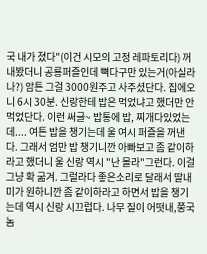국 내가 졌다"(이건 시모의 고정 레파토리다) 꺼내봤더니 공룡퍼즐인데 뼉다구만 있는거(아실라나?) 암튼 그걸 3000원주고 사주셨단다. 집에오니 6시 30분. 신랑한테 밥은 먹었냐고 했더만 안먹었단다. 이런 써글~ 밥통에 밥, 찌개다있었는데.... 여튼 밥을 챙기는데 울 여시 퍼즐을 꺼낸다. 그래서 엄만 밥 챙기니깐 아빠보고 좀 같이하라고 했더니 울 신랑 역시 "난 몰라"그런다. 이걸 그냥 확 굶겨. 그럴라다 좋은소리로 달래서 딸내미가 원하니깐 좀 같이하라고 하면서 밥을 챙기는데 역시 신랑 시끄럽다. 나무 질이 어떳내,쭝국놈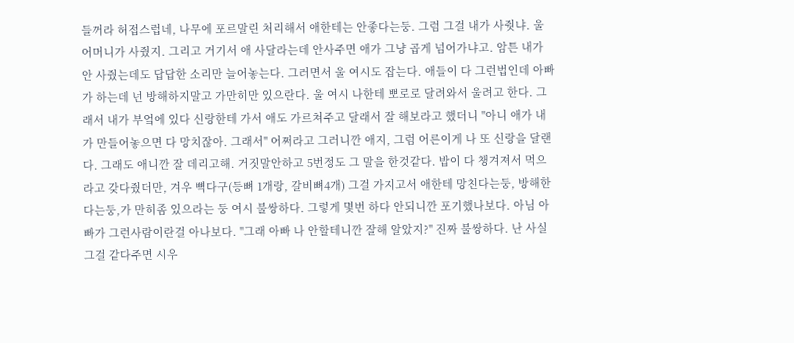들꺼라 허접스럽네, 나무에 포르말린 처리해서 애한테는 안좋다는둥. 그럼 그걸 내가 사줫냐. 울 어머니가 사줬지. 그리고 거기서 애 사달라는데 안사주면 애가 그냥 곱게 넘어가냐고. 암튼 내가 안 사줬는데도 답답한 소리만 늘어놓는다. 그러면서 울 여시도 잡는다. 애들이 다 그런법인데 아빠가 하는데 넌 방해하지말고 가만히만 있으란다. 울 여시 나한테 뽀로로 달려와서 울려고 한다. 그래서 내가 부엌에 있다 신랑한테 가서 애도 가르쳐주고 달래서 잘 해보라고 했더니 "아니 애가 내가 만들어놓으면 다 망치잖아. 그래서" 어쩌라고 그러니깐 애지, 그럼 어른이게 나 또 신랑을 달랜다. 그래도 애니깐 잘 데리고해. 거짓말안하고 5번정도 그 말을 한것같다. 밥이 다 챙겨져서 먹으라고 갖다줬더만, 겨우 뼉다구(등뼈 1개랑, 갈비뼈4개) 그걸 가지고서 애한테 망친다는둥, 방해한다는둥,가 만히좀 있으라는 둥 여시 불쌍하다. 그렇게 몇번 하다 안되니깐 포기했나보다. 아님 아빠가 그런사람이란걸 아나보다. "그래 아빠 나 안할테니깐 잘해 알았지?" 진짜 불쌍하다. 난 사실 그걸 같다주면 시우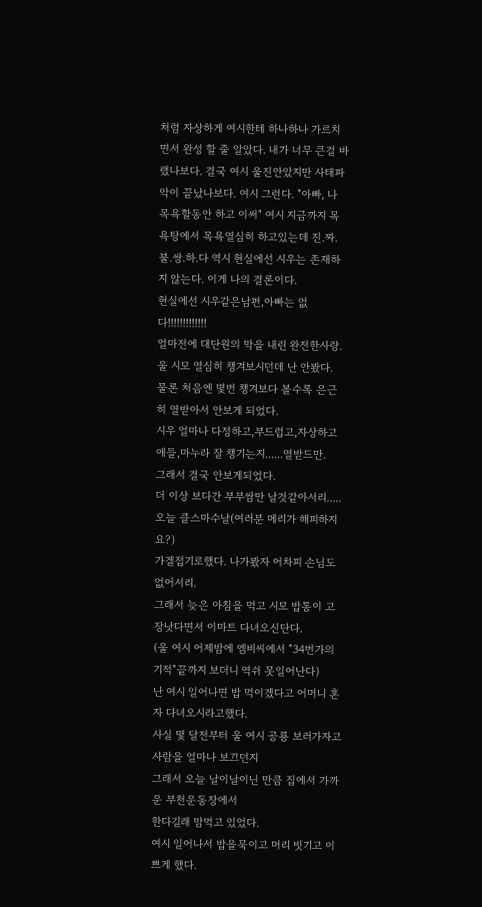처럼 자상하게 여시한테 하나하나 가르치면서 완성 할 줄 알았다. 내가 너무 큰걸 바랬나보다. 결국 여시 울진안았지만 사태파악이 끝났나보다. 여시 그런다. "아빠, 나 목욕할동안 하고 이써" 여시 지금까지 목욕탕에서 목욕열심히 하고있는데 진.짜.불.쌍.하.다 역시 현실에선 시우는 존재하지 않는다. 이게 나의 결론이다.
현실에선 시우같은남편,아빠는 없다!!!!!!!!!!!!!
얼마전에 대단원의 막을 내린 완전한사랑.
울 시모 열심히 챙겨보시던데 난 안봤다.
물론 처음엔 몇번 챙겨보다 볼수록 은근히 열받아서 안보게 되었다.
시우 얼마나 다정하고,부드럽고,자상하고 애들,마누라 잘 챙기는지......열받드만.
그래서 결국 안보게되었다.
더 이상 보다간 부부쌈만 날것같아서리.....
오늘 클스마수날(여러분 메리가 해피하지요?)
가겔접기로했다. 나가봤자 어차피 손님도 없어서리.
그래서 늦은 아침을 먹고 시모 밥통이 고장낫다면서 이마트 다녀오신단다.
(울 여시 어제밤에 엠비씨에서 "34번가의 기적"끝까지 보더니 역쉬 못일어난다)
난 여시 일어나면 밥 먹이겠다고 어머니 혼자 다녀오시라고했다.
사실 몇 달전부터 울 여시 공룡 보러가자고 사람을 얼마나 보끄던지
그래서 오늘 날이날이닌 만큼 집에서 가까운 부천운동장에서
한다길래 맘먹고 있었다.
여시 일어나서 밥을묵이고 머리 빗기고 이쁘게 했다.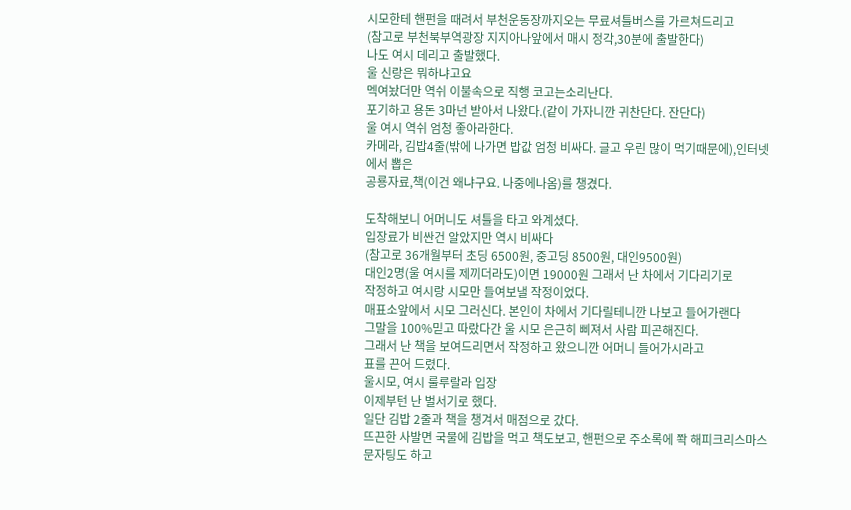시모한테 핸펀을 때려서 부천운동장까지오는 무료셔틀버스를 가르쳐드리고
(참고로 부천북부역광장 지지아나앞에서 매시 정각,30분에 출발한다)
나도 여시 데리고 출발했다.
울 신랑은 뭐하냐고요
멕여놨더만 역쉬 이불속으로 직행 코고는소리난다.
포기하고 용돈 3마넌 받아서 나왔다.(같이 가자니깐 귀찬단다. 잔단다)
울 여시 역쉬 엄청 좋아라한다.
카메라, 김밥4줄(밖에 나가면 밥값 엄청 비싸다. 글고 우린 많이 먹기때문에),인터넷에서 뽑은
공룡자료,책(이건 왜냐구요. 나중에나옴)를 챙겼다.

도착해보니 어머니도 셔틀을 타고 와계셨다.
입장료가 비싼건 알았지만 역시 비싸다
(참고로 36개월부터 초딩 6500원, 중고딩 8500원, 대인9500원)
대인2명(울 여시를 제끼더라도)이면 19000원 그래서 난 차에서 기다리기로
작정하고 여시랑 시모만 들여보낼 작정이었다.
매표소앞에서 시모 그러신다. 본인이 차에서 기다릴테니깐 나보고 들어가랜다
그말을 100%믿고 따랐다간 울 시모 은근히 삐져서 사람 피곤해진다.
그래서 난 책을 보여드리면서 작정하고 왔으니깐 어머니 들어가시라고
표를 끈어 드렸다.
울시모, 여시 룰루랄라 입장
이제부턴 난 벌서기로 했다.
일단 김밥 2줄과 책을 챙겨서 매점으로 갔다.
뜨끈한 사발면 국물에 김밥을 먹고 책도보고, 핸펀으로 주소록에 쫙 해피크리스마스 문자팅도 하고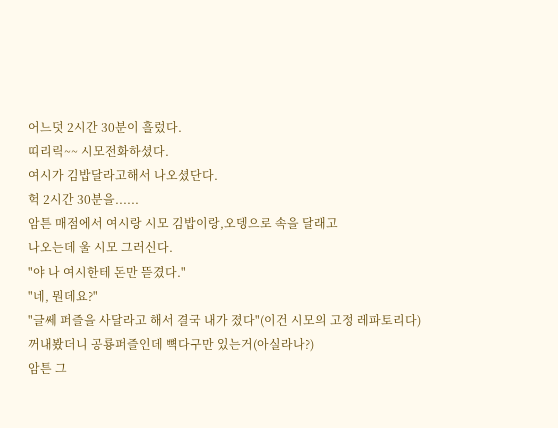어느덧 2시간 30분이 흘렀다.
띠리릭~~ 시모전화하셨다.
여시가 김밥달라고해서 나오셨단다.
헉 2시간 30분을......
암튼 매점에서 여시랑 시모 김밥이랑,오뎅으로 속을 달래고
나오는데 울 시모 그러신다.
"야 나 여시한테 돈만 뜯겼다."
"네, 뭔데요?"
"글쎄 퍼즐을 사달라고 해서 결국 내가 졌다"(이건 시모의 고정 레파토리다)
꺼내봤더니 공룡퍼즐인데 뼉다구만 있는거(아실라나?)
암튼 그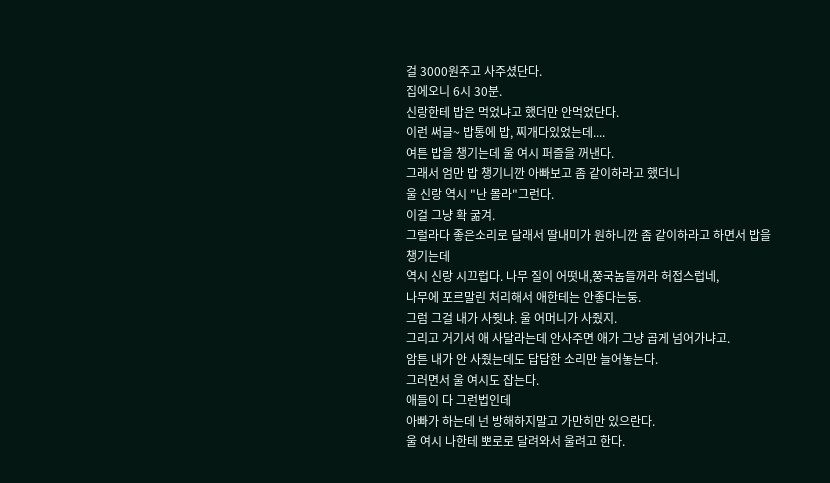걸 3000원주고 사주셨단다.
집에오니 6시 30분.
신랑한테 밥은 먹었냐고 했더만 안먹었단다.
이런 써글~ 밥통에 밥, 찌개다있었는데....
여튼 밥을 챙기는데 울 여시 퍼즐을 꺼낸다.
그래서 엄만 밥 챙기니깐 아빠보고 좀 같이하라고 했더니
울 신랑 역시 "난 몰라"그런다.
이걸 그냥 확 굶겨.
그럴라다 좋은소리로 달래서 딸내미가 원하니깐 좀 같이하라고 하면서 밥을 챙기는데
역시 신랑 시끄럽다. 나무 질이 어떳내,쭝국놈들꺼라 허접스럽네,
나무에 포르말린 처리해서 애한테는 안좋다는둥.
그럼 그걸 내가 사줫냐. 울 어머니가 사줬지.
그리고 거기서 애 사달라는데 안사주면 애가 그냥 곱게 넘어가냐고.
암튼 내가 안 사줬는데도 답답한 소리만 늘어놓는다.
그러면서 울 여시도 잡는다.
애들이 다 그런법인데
아빠가 하는데 넌 방해하지말고 가만히만 있으란다.
울 여시 나한테 뽀로로 달려와서 울려고 한다.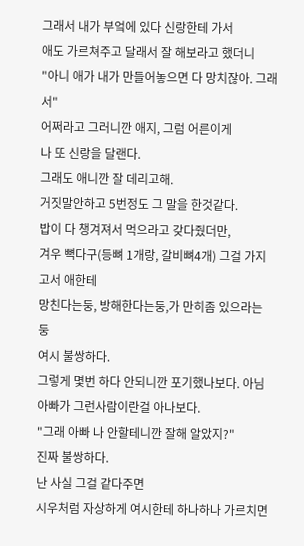그래서 내가 부엌에 있다 신랑한테 가서
애도 가르쳐주고 달래서 잘 해보라고 했더니
"아니 애가 내가 만들어놓으면 다 망치잖아. 그래서"
어쩌라고 그러니깐 애지, 그럼 어른이게
나 또 신랑을 달랜다.
그래도 애니깐 잘 데리고해.
거짓말안하고 5번정도 그 말을 한것같다.
밥이 다 챙겨져서 먹으라고 갖다줬더만,
겨우 뼉다구(등뼈 1개랑, 갈비뼈4개) 그걸 가지고서 애한테
망친다는둥, 방해한다는둥,가 만히좀 있으라는 둥
여시 불쌍하다.
그렇게 몇번 하다 안되니깐 포기했나보다. 아님 아빠가 그런사람이란걸 아나보다.
"그래 아빠 나 안할테니깐 잘해 알았지?"
진짜 불쌍하다.
난 사실 그걸 같다주면
시우처럼 자상하게 여시한테 하나하나 가르치면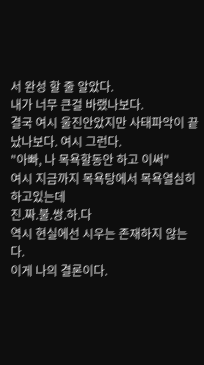서 완성 할 줄 알았다.
내가 너무 큰걸 바랬나보다.
결국 여시 울진안았지만 사태파악이 끝났나보다. 여시 그런다.
"아빠, 나 목욕할동안 하고 이써"
여시 지금까지 목욕탕에서 목욕열심히 하고있는데
진.짜.불.쌍.하.다
역시 현실에선 시우는 존재하지 않는다.
이게 나의 결론이다.